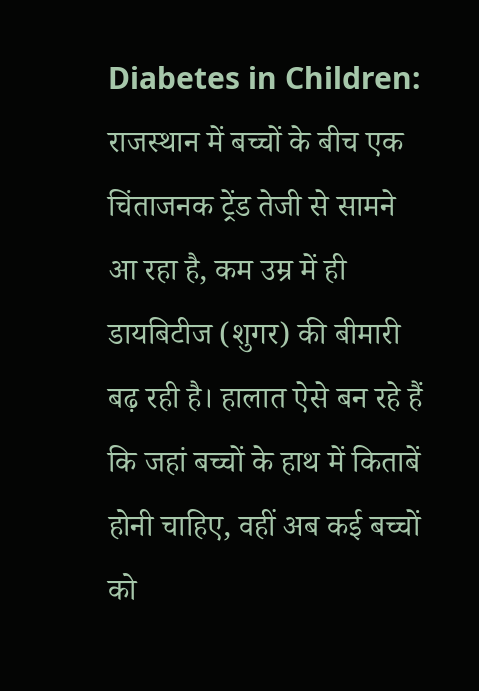Diabetes in Children: राजस्थान में बच्चों के बीच एक चिंताजनक ट्रेंड तेजी से सामने आ रहा है, कम उम्र में ही डायबिटीज (शुगर) की बीमारी बढ़ रही है। हालात ऐसे बन रहे हैं कि जहां बच्चों के हाथ में किताबें होनी चाहिए, वहीं अब कई बच्चों को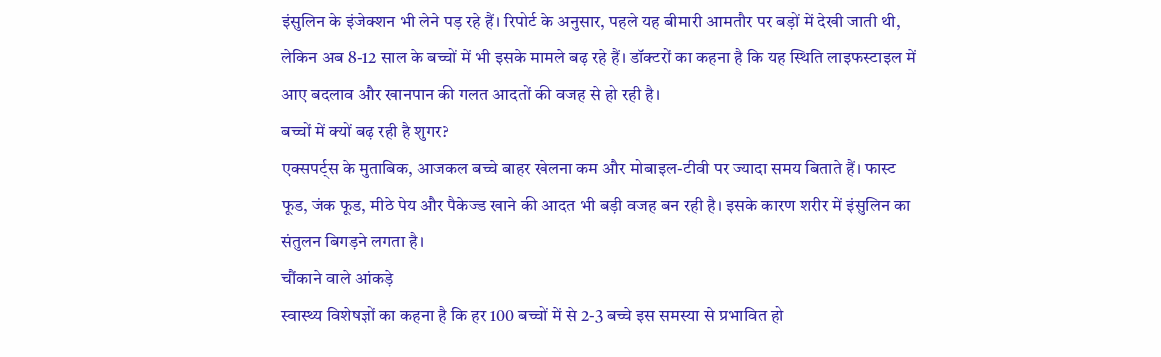इंसुलिन के इंजेक्शन भी लेने पड़ रहे हैं। रिपोर्ट के अनुसार, पहले यह बीमारी आमतौर पर बड़ों में देखी जाती थी, लेकिन अब 8-12 साल के बच्चों में भी इसके मामले बढ़ रहे हैं। डॉक्टरों का कहना है कि यह स्थिति लाइफस्टाइल में आए बदलाव और खानपान की गलत आदतों की वजह से हो रही है।
बच्चों में क्यों बढ़ रही है शुगर?
एक्सपर्ट्स के मुताबिक, आजकल बच्चे बाहर खेलना कम और मोबाइल-टीवी पर ज्यादा समय बिताते हैं। फास्ट फूड, जंक फूड, मीठे पेय और पैकेज्ड खाने की आदत भी बड़ी वजह बन रही है। इसके कारण शरीर में इंसुलिन का संतुलन बिगड़ने लगता है।
चौंकाने वाले आंकड़े
स्वास्थ्य विशेषज्ञों का कहना है कि हर 100 बच्चों में से 2-3 बच्चे इस समस्या से प्रभावित हो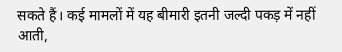सकते हैं। कई मामलों में यह बीमारी इतनी जल्दी पकड़ में नहीं आती,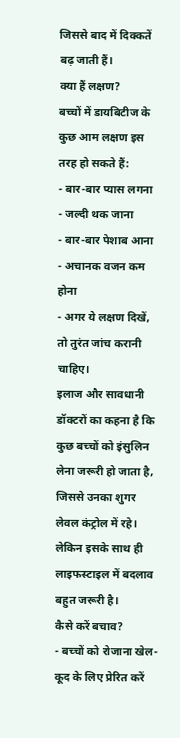जिससे बाद में दिक्कतें बढ़ जाती हैं।
क्या हैं लक्षण?
बच्चों में डायबिटीज के कुछ आम लक्षण इस तरह हो सकते हैं:
- बार-बार प्यास लगना
- जल्दी थक जाना
- बार-बार पेशाब आना
- अचानक वजन कम होना
- अगर ये लक्षण दिखें, तो तुरंत जांच करानी चाहिए।
इलाज और सावधानी
डॉक्टरों का कहना है कि कुछ बच्चों को इंसुलिन लेना जरूरी हो जाता है, जिससे उनका शुगर लेवल कंट्रोल में रहे। लेकिन इसके साथ ही लाइफस्टाइल में बदलाव बहुत जरूरी है।
कैसे करें बचाव?
- बच्चों को रोजाना खेल-कूद के लिए प्रेरित करें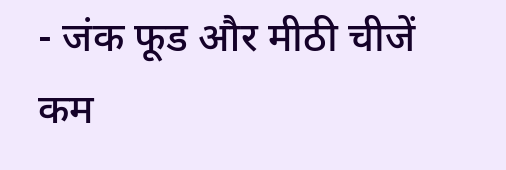- जंक फूड और मीठी चीजें कम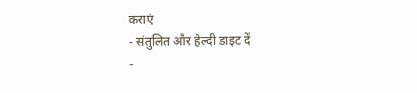कराएं
- संतुलित और हेल्दी डाइट दें
-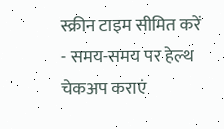स्क्रीन टाइम सीमित करें
- समय-समय पर हेल्थ चेकअप कराएं